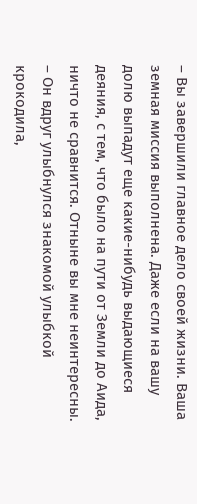– Вы завершили главное дело своей жизни. Ваша земная миссия выполнена. Даже если на вашу долю выпадут еще какие-нибудь выдающиеся деяния, с тем, что было на пути от Земли до Аида, ничто не сравнится. Отныне вы мне неинтересны. – Он вдруг улыбнулся знакомой улыбкой крокодила,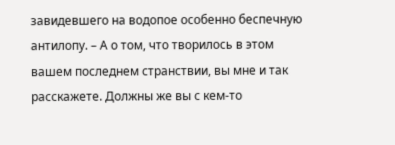завидевшего на водопое особенно беспечную антилопу. – А о том, что творилось в этом вашем последнем странствии, вы мне и так расскажете. Должны же вы с кем-то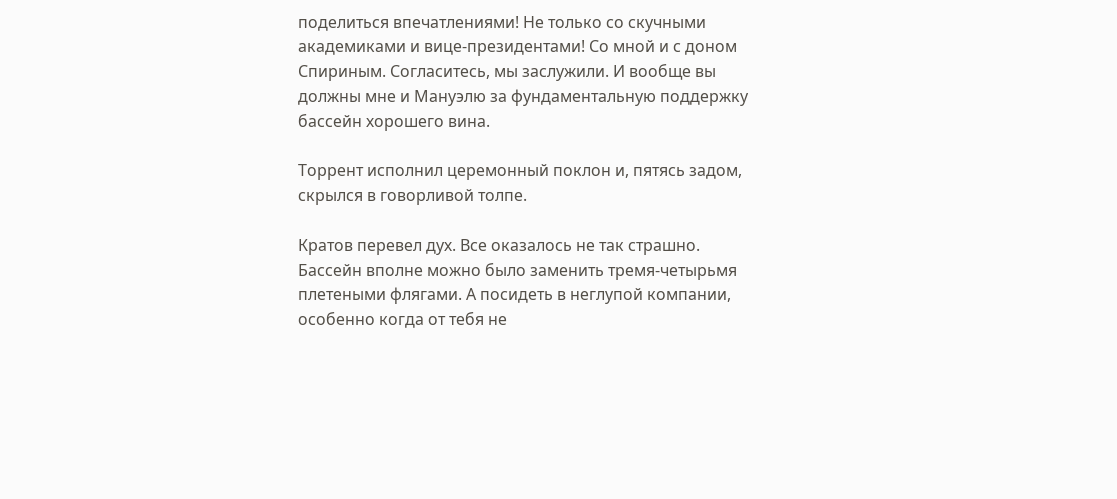поделиться впечатлениями! Не только со скучными академиками и вице-президентами! Со мной и с доном Спириным. Согласитесь, мы заслужили. И вообще вы должны мне и Мануэлю за фундаментальную поддержку бассейн хорошего вина.

Торрент исполнил церемонный поклон и, пятясь задом, скрылся в говорливой толпе.

Кратов перевел дух. Все оказалось не так страшно. Бассейн вполне можно было заменить тремя-четырьмя плетеными флягами. А посидеть в неглупой компании, особенно когда от тебя не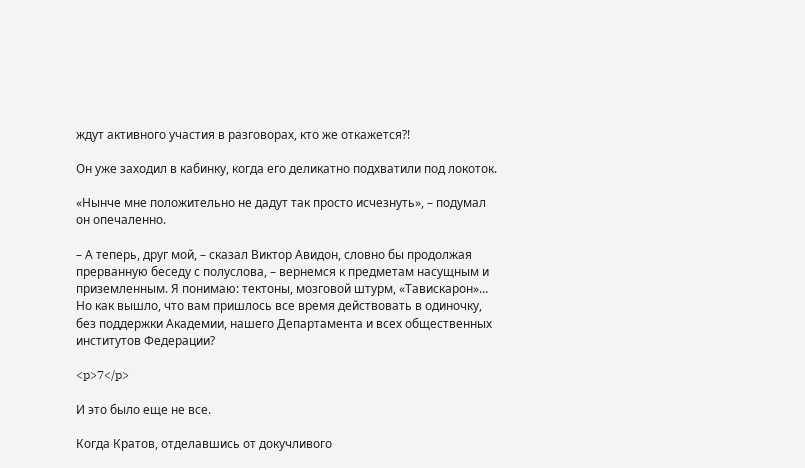ждут активного участия в разговорах, кто же откажется?!

Он уже заходил в кабинку, когда его деликатно подхватили под локоток.

«Нынче мне положительно не дадут так просто исчезнуть», – подумал он опечаленно.

– А теперь, друг мой, – сказал Виктор Авидон, словно бы продолжая прерванную беседу с полуслова, – вернемся к предметам насущным и приземленным. Я понимаю: тектоны, мозговой штурм, «Тавискарон»… Но как вышло, что вам пришлось все время действовать в одиночку, без поддержки Академии, нашего Департамента и всех общественных институтов Федерации?

<p>7</p>

И это было еще не все.

Когда Кратов, отделавшись от докучливого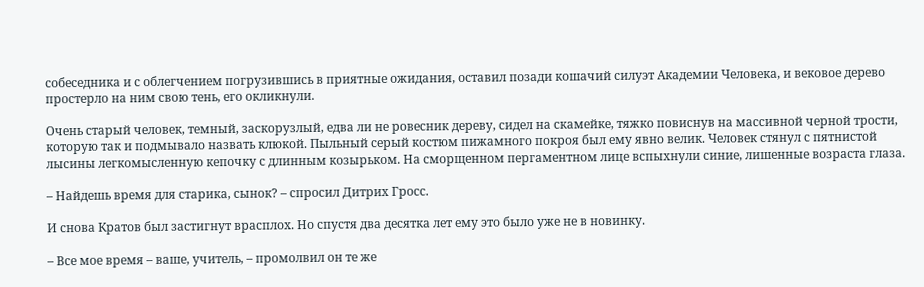собеседника и с облегчением погрузившись в приятные ожидания, оставил позади кошачий силуэт Академии Человека, и вековое дерево простерло на ним свою тень, его окликнули.

Очень старый человек, темный, заскорузлый, едва ли не ровесник дереву, сидел на скамейке, тяжко повиснув на массивной черной трости, которую так и подмывало назвать клюкой. Пыльный серый костюм пижамного покроя был ему явно велик. Человек стянул с пятнистой лысины легкомысленную кепочку с длинным козырьком. На сморщенном пергаментном лице вспыхнули синие, лишенные возраста глаза.

– Найдешь время для старика, сынок? – спросил Дитрих Гросс.

И снова Кратов был застигнут врасплох. Но спустя два десятка лет ему это было уже не в новинку.

– Все мое время – ваше, учитель, – промолвил он те же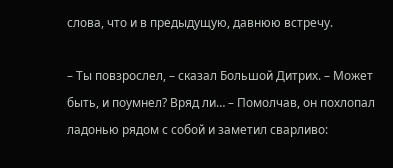слова, что и в предыдущую, давнюю встречу.

– Ты повзрослел, – сказал Большой Дитрих. – Может быть, и поумнел? Вряд ли… – Помолчав, он похлопал ладонью рядом с собой и заметил сварливо: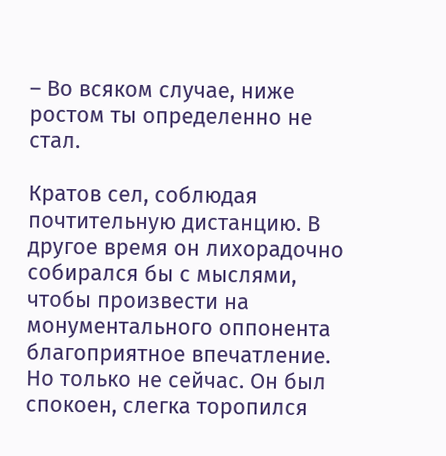– Во всяком случае, ниже ростом ты определенно не стал.

Кратов сел, соблюдая почтительную дистанцию. В другое время он лихорадочно собирался бы с мыслями, чтобы произвести на монументального оппонента благоприятное впечатление. Но только не сейчас. Он был спокоен, слегка торопился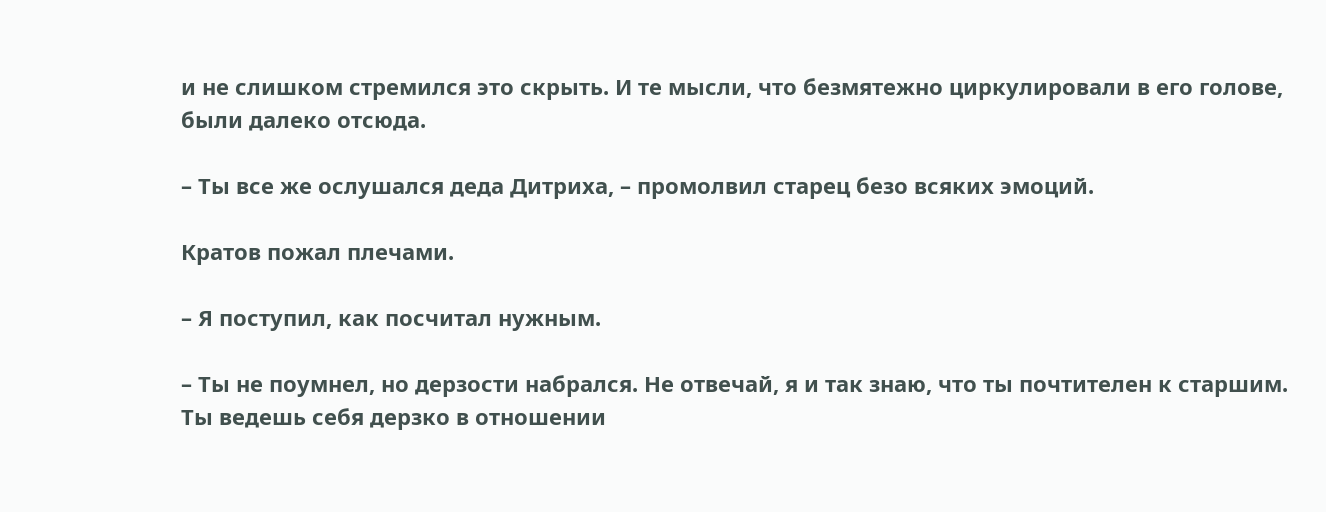и не слишком стремился это скрыть. И те мысли, что безмятежно циркулировали в его голове, были далеко отсюда.

– Ты все же ослушался деда Дитриха, – промолвил старец безо всяких эмоций.

Кратов пожал плечами.

– Я поступил, как посчитал нужным.

– Ты не поумнел, но дерзости набрался. Не отвечай, я и так знаю, что ты почтителен к старшим. Ты ведешь себя дерзко в отношении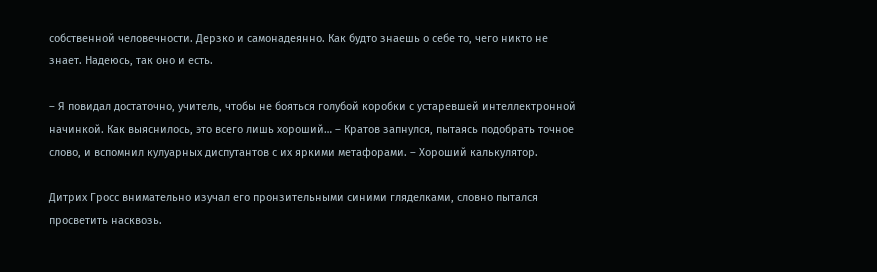собственной человечности. Дерзко и самонадеянно. Как будто знаешь о себе то, чего никто не знает. Надеюсь, так оно и есть.

– Я повидал достаточно, учитель, чтобы не бояться голубой коробки с устаревшей интеллектронной начинкой. Как выяснилось, это всего лишь хороший… – Кратов запнулся, пытаясь подобрать точное слово, и вспомнил кулуарных диспутантов с их яркими метафорами. – Хороший калькулятор.

Дитрих Гросс внимательно изучал его пронзительными синими гляделками, словно пытался просветить насквозь.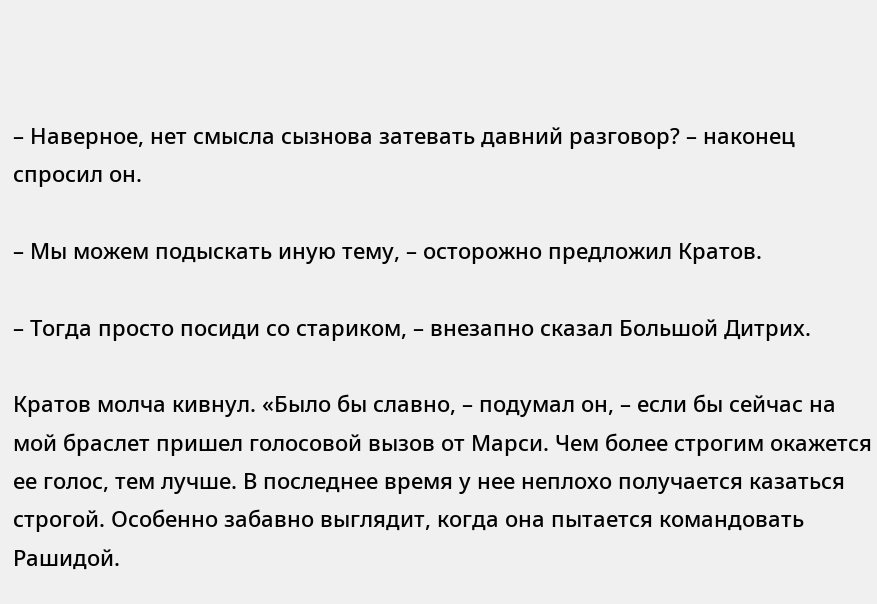– Наверное, нет смысла сызнова затевать давний разговор? – наконец спросил он.

– Мы можем подыскать иную тему, – осторожно предложил Кратов.

– Тогда просто посиди со стариком, – внезапно сказал Большой Дитрих.

Кратов молча кивнул. «Было бы славно, – подумал он, – если бы сейчас на мой браслет пришел голосовой вызов от Марси. Чем более строгим окажется ее голос, тем лучше. В последнее время у нее неплохо получается казаться строгой. Особенно забавно выглядит, когда она пытается командовать Рашидой.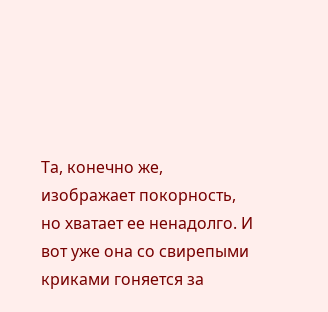Та, конечно же, изображает покорность, но хватает ее ненадолго. И вот уже она со свирепыми криками гоняется за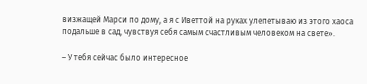визжащей Марси по дому, а я с Иветтой на руках улепетываю из этого хаоса подальше в сад, чувствуя себя самым счастливым человеком на свете».

– У тебя сейчас было интересное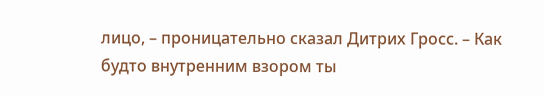лицо, – проницательно сказал Дитрих Гросс. – Как будто внутренним взором ты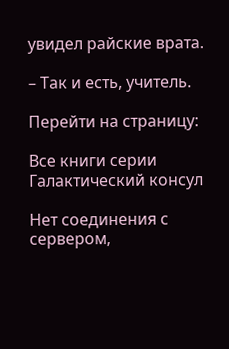увидел райские врата.

– Так и есть, учитель.

Перейти на страницу:

Все книги серии Галактический консул

Нет соединения с сервером,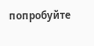попробуйте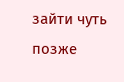зайти чуть позже